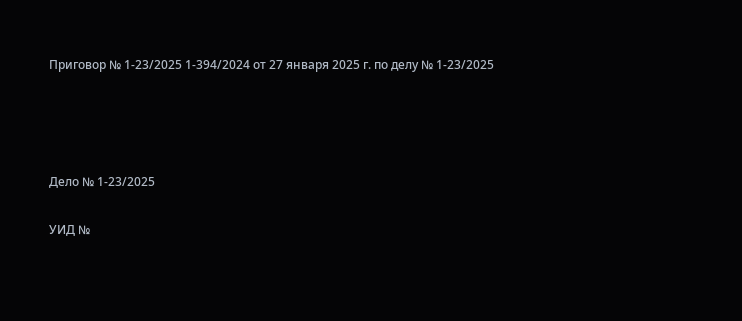Приговор № 1-23/2025 1-394/2024 от 27 января 2025 г. по делу № 1-23/2025




Дело № 1-23/2025

УИД №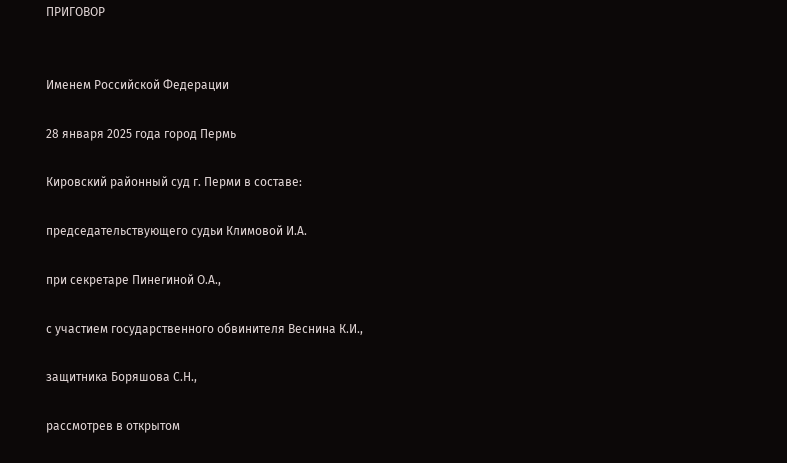ПРИГОВОР


Именем Российской Федерации

28 января 2025 года город Пермь

Кировский районный суд г. Перми в составе:

председательствующего судьи Климовой И.А.

при секретаре Пинегиной О.А.,

с участием государственного обвинителя Веснина К.И.,

защитника Боряшова С.Н.,

рассмотрев в открытом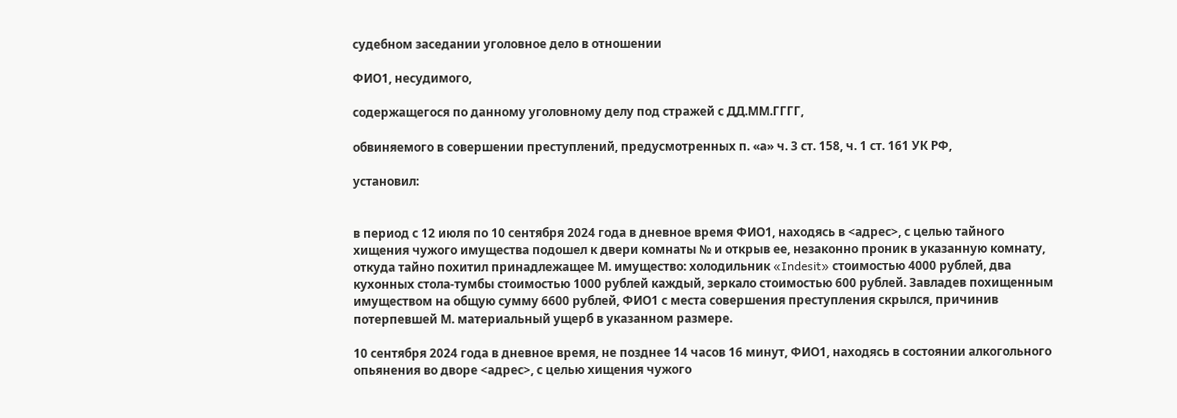судебном заседании уголовное дело в отношении

ФИО1, несудимого,

содержащегося по данному уголовному делу под стражей с ДД.ММ.ГГГГ,

обвиняемого в совершении преступлений, предусмотренных п. «а» ч. 3 ст. 158, ч. 1 ст. 161 УК РФ,

установил:


в период с 12 июля по 10 сентября 2024 года в дневное время ФИО1, находясь в <адрес>, с целью тайного хищения чужого имущества подошел к двери комнаты № и открыв ее, незаконно проник в указанную комнату, откуда тайно похитил принадлежащее М. имущество: холодильник «Indesit» стоимостью 4000 рублей, два кухонных стола-тумбы стоимостью 1000 рублей каждый, зеркало стоимостью 600 рублей. Завладев похищенным имуществом на общую сумму 6600 рублей, ФИО1 с места совершения преступления скрылся, причинив потерпевшей М. материальный ущерб в указанном размере.

10 сентября 2024 года в дневное время, не позднее 14 часов 16 минут, ФИО1, находясь в состоянии алкогольного опьянения во дворе <адрес>, с целью хищения чужого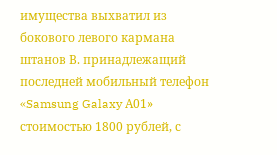имущества выхватил из бокового левого кармана штанов В. принадлежащий последней мобильный телефон «Samsung Galaxy А01» стоимостью 1800 рублей, с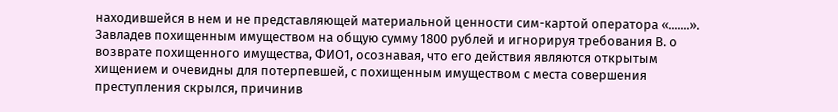находившейся в нем и не представляющей материальной ценности сим-картой оператора «.......». Завладев похищенным имуществом на общую сумму 1800 рублей и игнорируя требования В. о возврате похищенного имущества, ФИО1, осознавая, что его действия являются открытым хищением и очевидны для потерпевшей, с похищенным имуществом с места совершения преступления скрылся, причинив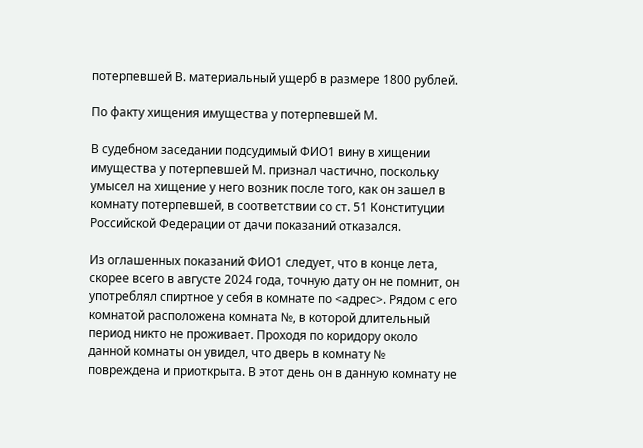потерпевшей В. материальный ущерб в размере 1800 рублей.

По факту хищения имущества у потерпевшей М.

В судебном заседании подсудимый ФИО1 вину в хищении имущества у потерпевшей М. признал частично, поскольку умысел на хищение у него возник после того, как он зашел в комнату потерпевшей, в соответствии со ст. 51 Конституции Российской Федерации от дачи показаний отказался.

Из оглашенных показаний ФИО1 следует, что в конце лета, скорее всего в августе 2024 года, точную дату он не помнит, он употреблял спиртное у себя в комнате по <адрес>. Рядом с его комнатой расположена комната №, в которой длительный период никто не проживает. Проходя по коридору около данной комнаты он увидел, что дверь в комнату № повреждена и приоткрыта. В этот день он в данную комнату не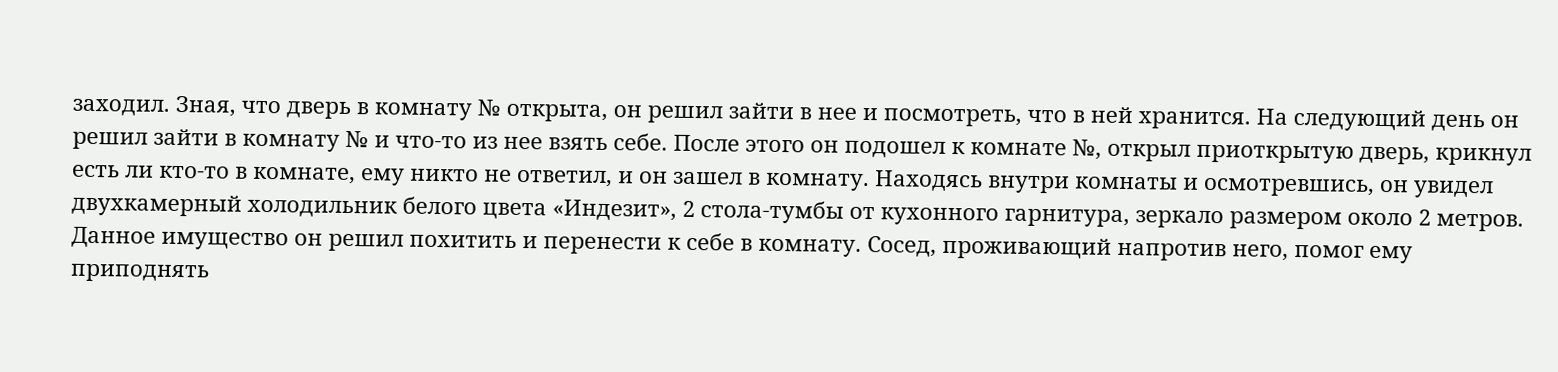заходил. Зная, что дверь в комнату № открыта, он решил зайти в нее и посмотреть, что в ней хранится. На следующий день он решил зайти в комнату № и что-то из нее взять себе. После этого он подошел к комнате №, открыл приоткрытую дверь, крикнул есть ли кто-то в комнате, ему никто не ответил, и он зашел в комнату. Находясь внутри комнаты и осмотревшись, он увидел двухкамерный холодильник белого цвета «Индезит», 2 стола-тумбы от кухонного гарнитура, зеркало размером около 2 метров. Данное имущество он решил похитить и перенести к себе в комнату. Сосед, проживающий напротив него, помог ему приподнять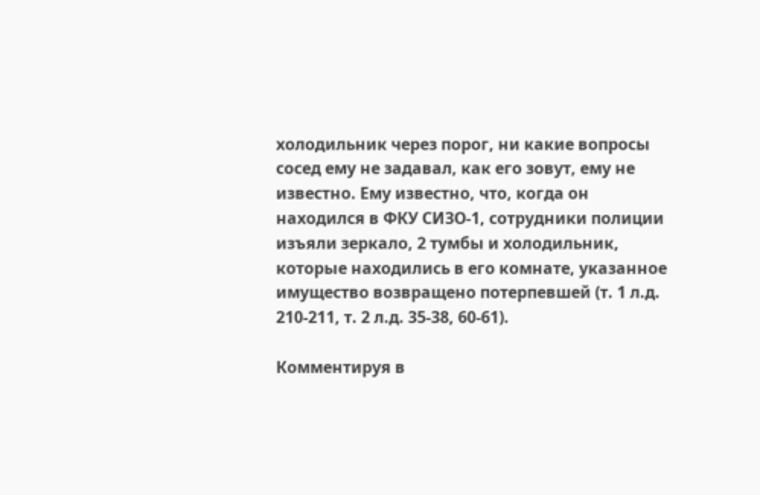холодильник через порог, ни какие вопросы сосед ему не задавал, как его зовут, ему не известно. Ему известно, что, когда он находился в ФКУ СИЗО-1, сотрудники полиции изъяли зеркало, 2 тумбы и холодильник, которые находились в его комнате, указанное имущество возвращено потерпевшей (т. 1 л.д. 210-211, т. 2 л.д. 35-38, 60-61).

Комментируя в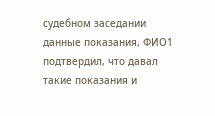судебном заседании данные показания, ФИО1 подтвердил, что давал такие показания и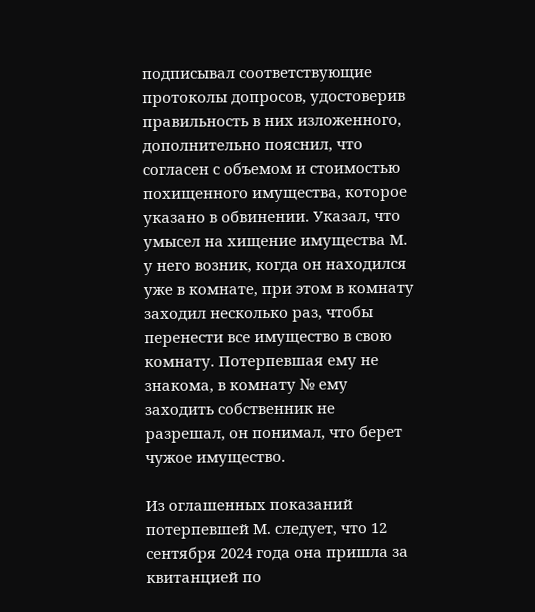подписывал соответствующие протоколы допросов, удостоверив правильность в них изложенного, дополнительно пояснил, что согласен с объемом и стоимостью похищенного имущества, которое указано в обвинении. Указал, что умысел на хищение имущества М. у него возник, когда он находился уже в комнате, при этом в комнату заходил несколько раз, чтобы перенести все имущество в свою комнату. Потерпевшая ему не знакома, в комнату № ему заходить собственник не разрешал, он понимал, что берет чужое имущество.

Из оглашенных показаний потерпевшей М. следует, что 12 сентября 2024 года она пришла за квитанцией по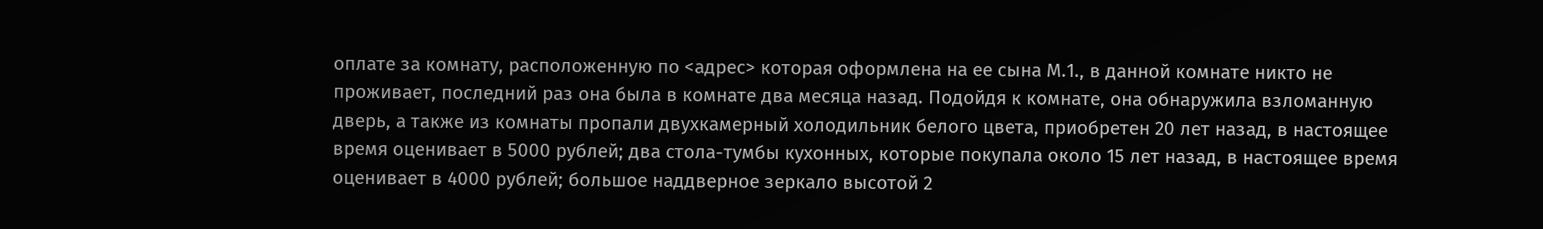оплате за комнату, расположенную по <адрес> которая оформлена на ее сына М.1., в данной комнате никто не проживает, последний раз она была в комнате два месяца назад. Подойдя к комнате, она обнаружила взломанную дверь, а также из комнаты пропали двухкамерный холодильник белого цвета, приобретен 20 лет назад, в настоящее время оценивает в 5000 рублей; два стола-тумбы кухонных, которые покупала около 15 лет назад, в настоящее время оценивает в 4000 рублей; большое наддверное зеркало высотой 2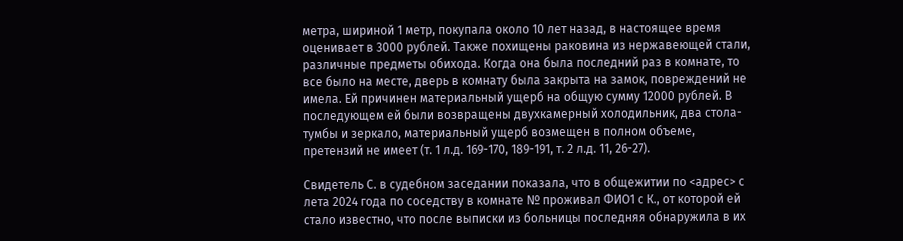метра, шириной 1 метр, покупала около 10 лет назад, в настоящее время оценивает в 3000 рублей. Также похищены раковина из нержавеющей стали, различные предметы обихода. Когда она была последний раз в комнате, то все было на месте, дверь в комнату была закрыта на замок, повреждений не имела. Ей причинен материальный ущерб на общую сумму 12000 рублей. В последующем ей были возвращены двухкамерный холодильник, два стола-тумбы и зеркало, материальный ущерб возмещен в полном объеме, претензий не имеет (т. 1 л.д. 169-170, 189-191, т. 2 л.д. 11, 26-27).

Свидетель С. в судебном заседании показала, что в общежитии по <адрес> с лета 2024 года по соседству в комнате № проживал ФИО1 с К., от которой ей стало известно, что после выписки из больницы последняя обнаружила в их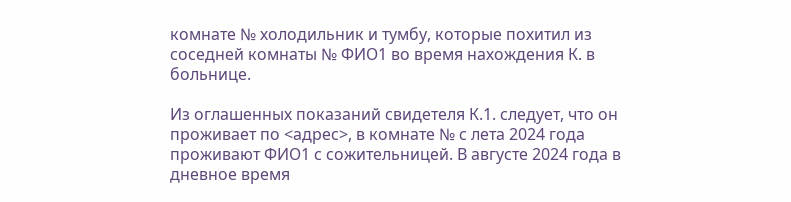комнате № холодильник и тумбу, которые похитил из соседней комнаты № ФИО1 во время нахождения К. в больнице.

Из оглашенных показаний свидетеля К.1. следует, что он проживает по <адрес>, в комнате № с лета 2024 года проживают ФИО1 с сожительницей. В августе 2024 года в дневное время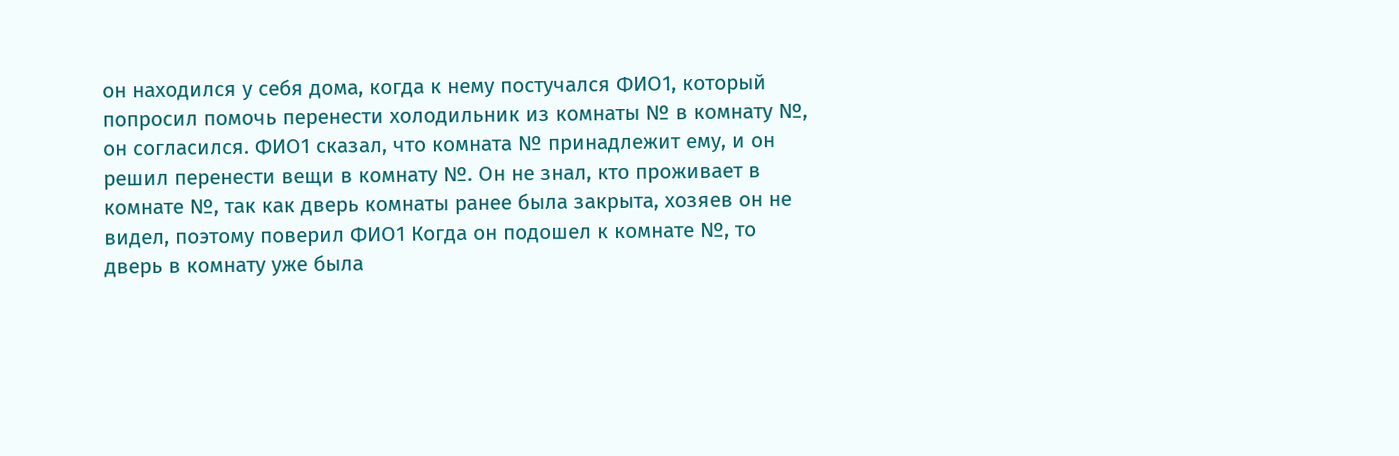он находился у себя дома, когда к нему постучался ФИО1, который попросил помочь перенести холодильник из комнаты № в комнату №, он согласился. ФИО1 сказал, что комната № принадлежит ему, и он решил перенести вещи в комнату №. Он не знал, кто проживает в комнате №, так как дверь комнаты ранее была закрыта, хозяев он не видел, поэтому поверил ФИО1 Когда он подошел к комнате №, то дверь в комнату уже была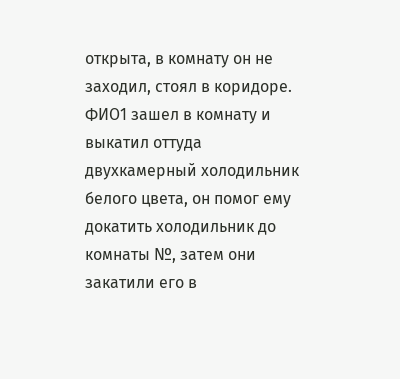открыта, в комнату он не заходил, стоял в коридоре. ФИО1 зашел в комнату и выкатил оттуда двухкамерный холодильник белого цвета, он помог ему докатить холодильник до комнаты №, затем они закатили его в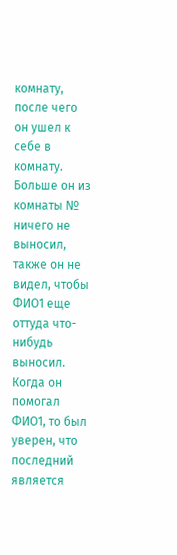комнату, после чего он ушел к себе в комнату. Больше он из комнаты № ничего не выносил, также он не видел, чтобы ФИО1 еще оттуда что-нибудь выносил. Когда он помогал ФИО1, то был уверен, что последний является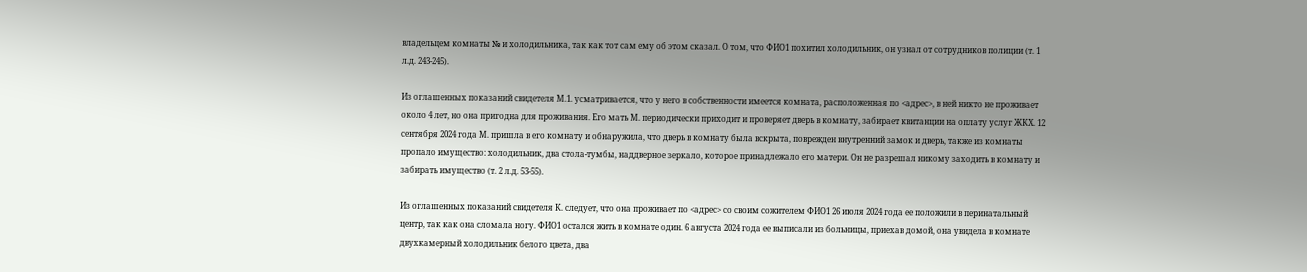владельцем комнаты № и холодильника, так как тот сам ему об этом сказал. О том, что ФИО1 похитил холодильник, он узнал от сотрудников полиции (т. 1 л.д. 243-245).

Из оглашенных показаний свидетеля М.1. усматривается, что у него в собственности имеется комната, расположенная по <адрес>, в ней никто не проживает около 4 лет, но она пригодна для проживания. Его мать М. периодически приходит и проверяет дверь в комнату, забирает квитанции на оплату услуг ЖКХ. 12 сентября 2024 года М. пришла в его комнату и обнаружила, что дверь в комнату была вскрыта, поврежден внутренний замок и дверь, также из комнаты пропало имущество: холодильник, два стола-тумбы, наддверное зеркало, которое принадлежало его матери. Он не разрешал никому заходить в комнату и забирать имущество (т. 2 л.д. 53-55).

Из оглашенных показаний свидетеля К. следует, что она проживает по <адрес> со своим сожителем ФИО1 26 июля 2024 года ее положили в перинатальный центр, так как она сломала ногу. ФИО1 остался жить в комнате один. 6 августа 2024 года ее выписали из больницы, приехав домой, она увидела в комнате двухкамерный холодильник белого цвета, два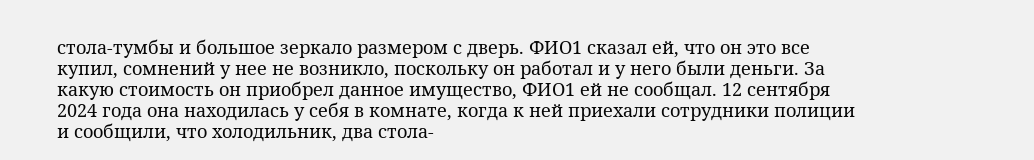стола-тумбы и большое зеркало размером с дверь. ФИО1 сказал ей, что он это все купил, сомнений у нее не возникло, поскольку он работал и у него были деньги. За какую стоимость он приобрел данное имущество, ФИО1 ей не сообщал. 12 сентября 2024 года она находилась у себя в комнате, когда к ней приехали сотрудники полиции и сообщили, что холодильник, два стола-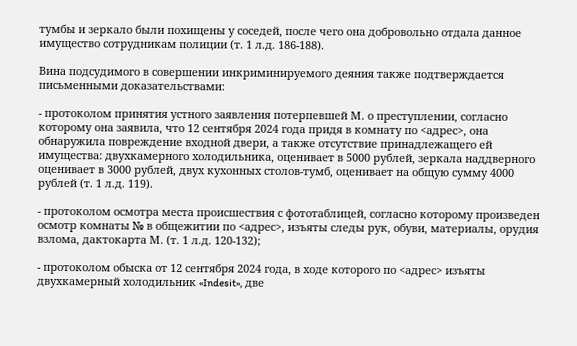тумбы и зеркало были похищены у соседей, после чего она добровольно отдала данное имущество сотрудникам полиции (т. 1 л.д. 186-188).

Вина подсудимого в совершении инкриминируемого деяния также подтверждается письменными доказательствами:

- протоколом принятия устного заявления потерпевшей М. о преступлении, согласно которому она заявила, что 12 сентября 2024 года придя в комнату по <адрес>, она обнаружила повреждение входной двери, а также отсутствие принадлежащего ей имущества: двухкамерного холодильника, оценивает в 5000 рублей, зеркала наддверного оценивает в 3000 рублей, двух кухонных столов-тумб, оценивает на общую сумму 4000 рублей (т. 1 л.д. 119).

- протоколом осмотра места происшествия с фототаблицей, согласно которому произведен осмотр комнаты № в общежитии по <адрес>, изъяты следы рук, обуви, материалы, орудия взлома, дактокарта М. (т. 1 л.д. 120-132);

- протоколом обыска от 12 сентября 2024 года, в ходе которого по <адрес> изъяты двухкамерный холодильник «Indesit», две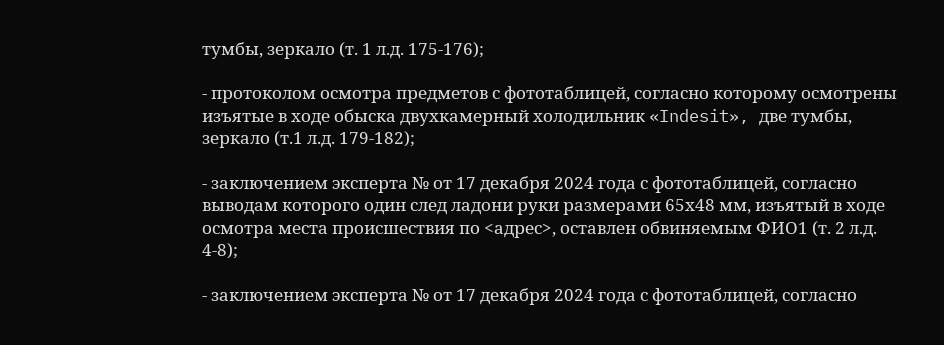тумбы, зеркало (т. 1 л.д. 175-176);

- протоколом осмотра предметов с фототаблицей, согласно которому осмотрены изъятые в ходе обыска двухкамерный холодильник «Indesit», две тумбы, зеркало (т.1 л.д. 179-182);

- заключением эксперта № от 17 декабря 2024 года с фототаблицей, согласно выводам которого один след ладони руки размерами 65х48 мм, изъятый в ходе осмотра места происшествия по <адрес>, оставлен обвиняемым ФИО1 (т. 2 л.д. 4-8);

- заключением эксперта № от 17 декабря 2024 года с фототаблицей, согласно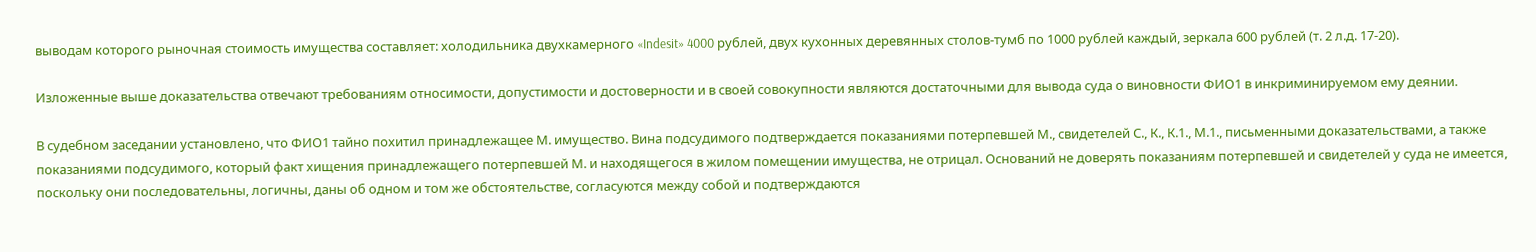выводам которого рыночная стоимость имущества составляет: холодильника двухкамерного «Indesit» 4000 рублей, двух кухонных деревянных столов-тумб по 1000 рублей каждый, зеркала 600 рублей (т. 2 л.д. 17-20).

Изложенные выше доказательства отвечают требованиям относимости, допустимости и достоверности и в своей совокупности являются достаточными для вывода суда о виновности ФИО1 в инкриминируемом ему деянии.

В судебном заседании установлено, что ФИО1 тайно похитил принадлежащее М. имущество. Вина подсудимого подтверждается показаниями потерпевшей М., свидетелей С., К., К.1., М.1., письменными доказательствами, а также показаниями подсудимого, который факт хищения принадлежащего потерпевшей М. и находящегося в жилом помещении имущества, не отрицал. Оснований не доверять показаниям потерпевшей и свидетелей у суда не имеется, поскольку они последовательны, логичны, даны об одном и том же обстоятельстве, согласуются между собой и подтверждаются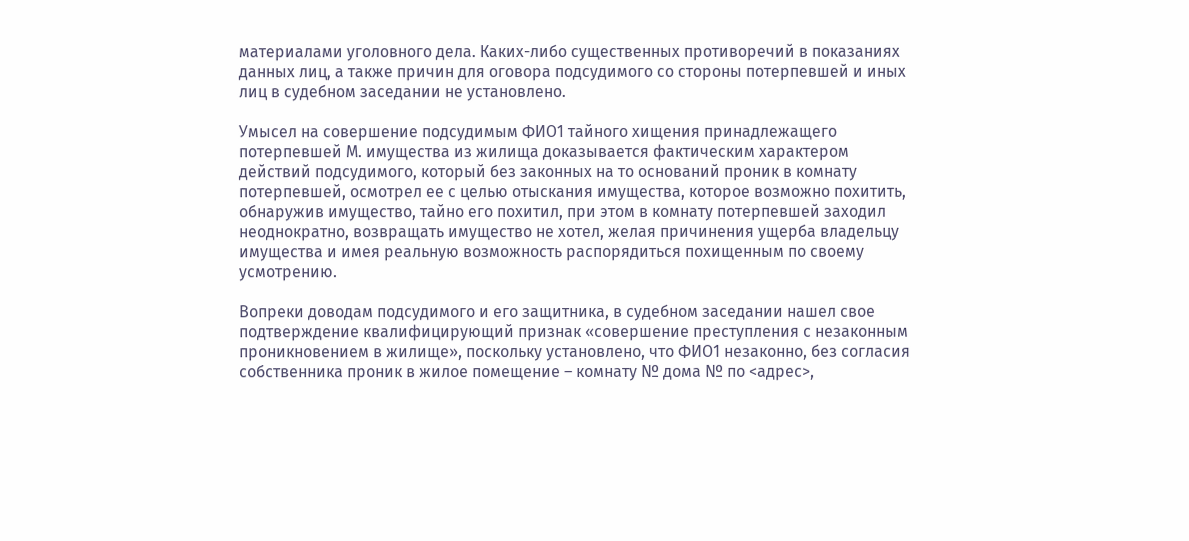материалами уголовного дела. Каких-либо существенных противоречий в показаниях данных лиц, а также причин для оговора подсудимого со стороны потерпевшей и иных лиц в судебном заседании не установлено.

Умысел на совершение подсудимым ФИО1 тайного хищения принадлежащего потерпевшей М. имущества из жилища доказывается фактическим характером действий подсудимого, который без законных на то оснований проник в комнату потерпевшей, осмотрел ее с целью отыскания имущества, которое возможно похитить, обнаружив имущество, тайно его похитил, при этом в комнату потерпевшей заходил неоднократно, возвращать имущество не хотел, желая причинения ущерба владельцу имущества и имея реальную возможность распорядиться похищенным по своему усмотрению.

Вопреки доводам подсудимого и его защитника, в судебном заседании нашел свое подтверждение квалифицирующий признак «совершение преступления с незаконным проникновением в жилище», поскольку установлено, что ФИО1 незаконно, без согласия собственника проник в жилое помещение – комнату № дома № по <адрес>,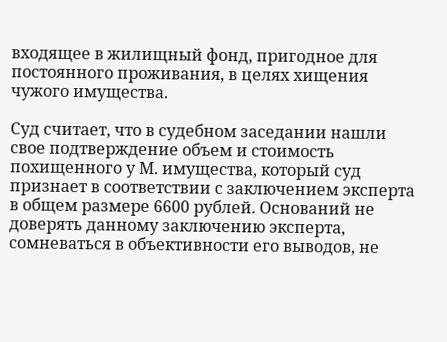входящее в жилищный фонд, пригодное для постоянного проживания, в целях хищения чужого имущества.

Суд считает, что в судебном заседании нашли свое подтверждение объем и стоимость похищенного у М. имущества, который суд признает в соответствии с заключением эксперта в общем размере 6600 рублей. Оснований не доверять данному заключению эксперта, сомневаться в объективности его выводов, не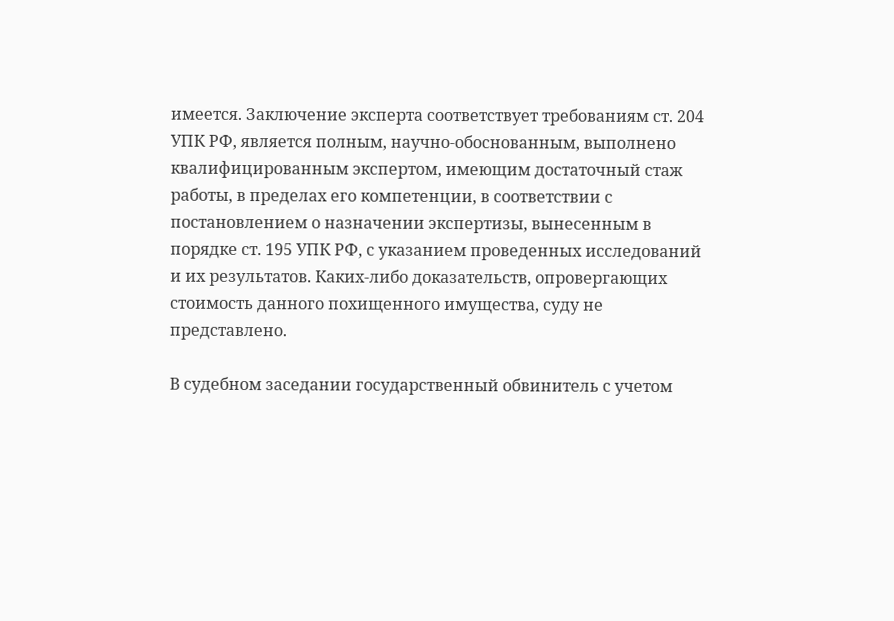имеется. Заключение эксперта соответствует требованиям ст. 204 УПК РФ, является полным, научно-обоснованным, выполнено квалифицированным экспертом, имеющим достаточный стаж работы, в пределах его компетенции, в соответствии с постановлением о назначении экспертизы, вынесенным в порядке ст. 195 УПК РФ, с указанием проведенных исследований и их результатов. Каких-либо доказательств, опровергающих стоимость данного похищенного имущества, суду не представлено.

В судебном заседании государственный обвинитель с учетом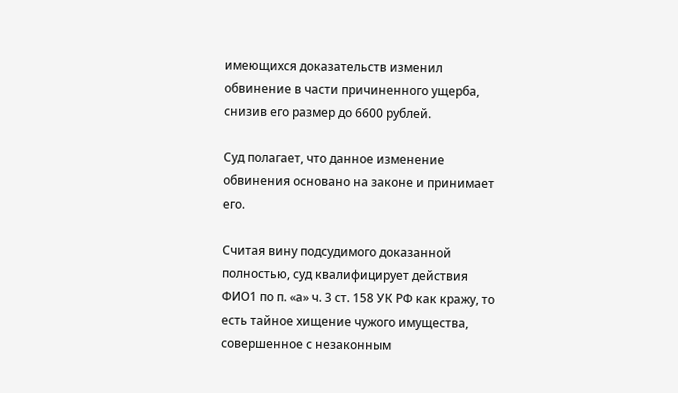имеющихся доказательств изменил обвинение в части причиненного ущерба, снизив его размер до 6600 рублей.

Суд полагает, что данное изменение обвинения основано на законе и принимает его.

Считая вину подсудимого доказанной полностью, суд квалифицирует действия ФИО1 по п. «а» ч. 3 ст. 158 УК РФ как кражу, то есть тайное хищение чужого имущества, совершенное с незаконным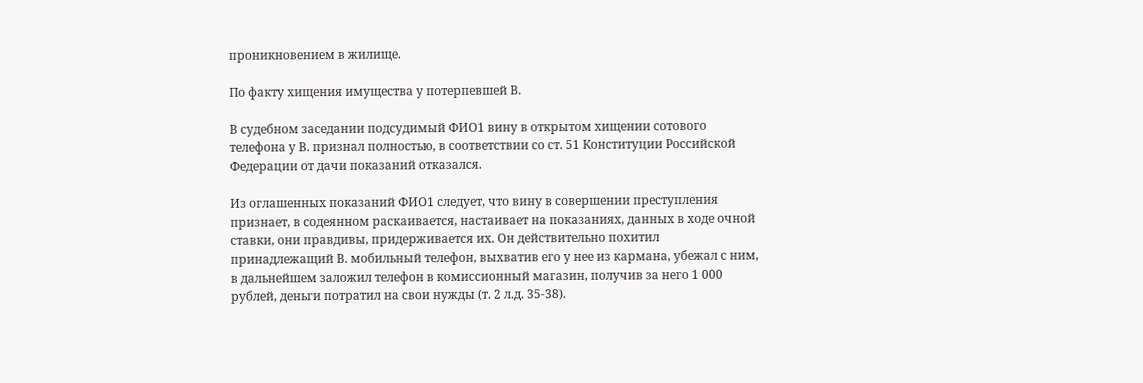проникновением в жилище.

По факту хищения имущества у потерпевшей В.

В судебном заседании подсудимый ФИО1 вину в открытом хищении сотового телефона у В. признал полностью, в соответствии со ст. 51 Конституции Российской Федерации от дачи показаний отказался.

Из оглашенных показаний ФИО1 следует, что вину в совершении преступления признает, в содеянном раскаивается, настаивает на показаниях, данных в ходе очной ставки, они правдивы, придерживается их. Он действительно похитил принадлежащий В. мобильный телефон, выхватив его у нее из кармана, убежал с ним, в дальнейшем заложил телефон в комиссионный магазин, получив за него 1 000 рублей, деньги потратил на свои нужды (т. 2 л.д. 35-38).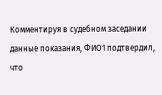Комментируя в судебном заседании данные показания, ФИО1 подтвердил, что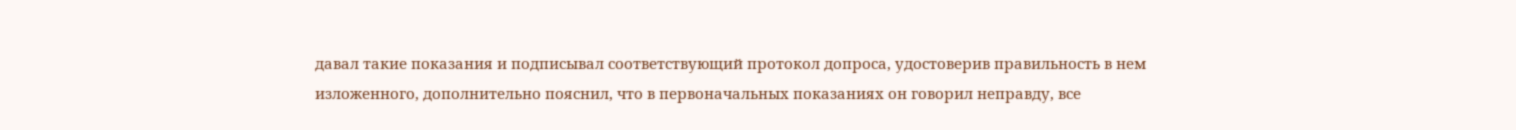давал такие показания и подписывал соответствующий протокол допроса, удостоверив правильность в нем изложенного, дополнительно пояснил, что в первоначальных показаниях он говорил неправду, все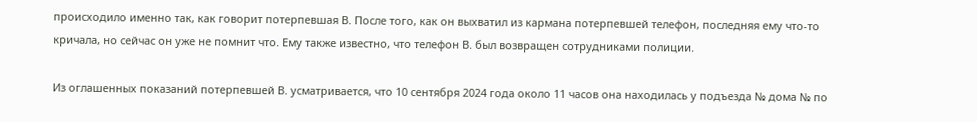происходило именно так, как говорит потерпевшая В. После того, как он выхватил из кармана потерпевшей телефон, последняя ему что-то кричала, но сейчас он уже не помнит что. Ему также известно, что телефон В. был возвращен сотрудниками полиции.

Из оглашенных показаний потерпевшей В. усматривается, что 10 сентября 2024 года около 11 часов она находилась у подъезда № дома № по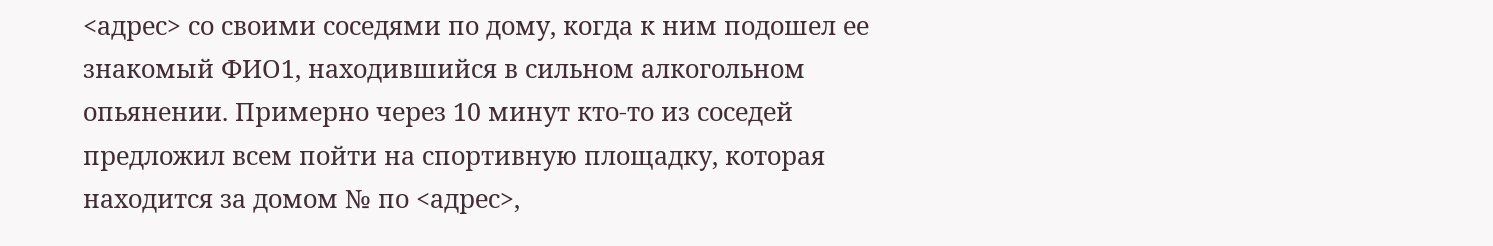<адрес> со своими соседями по дому, когда к ним подошел ее знакомый ФИО1, находившийся в сильном алкогольном опьянении. Примерно через 10 минут кто-то из соседей предложил всем пойти на спортивную площадку, которая находится за домом № по <адрес>,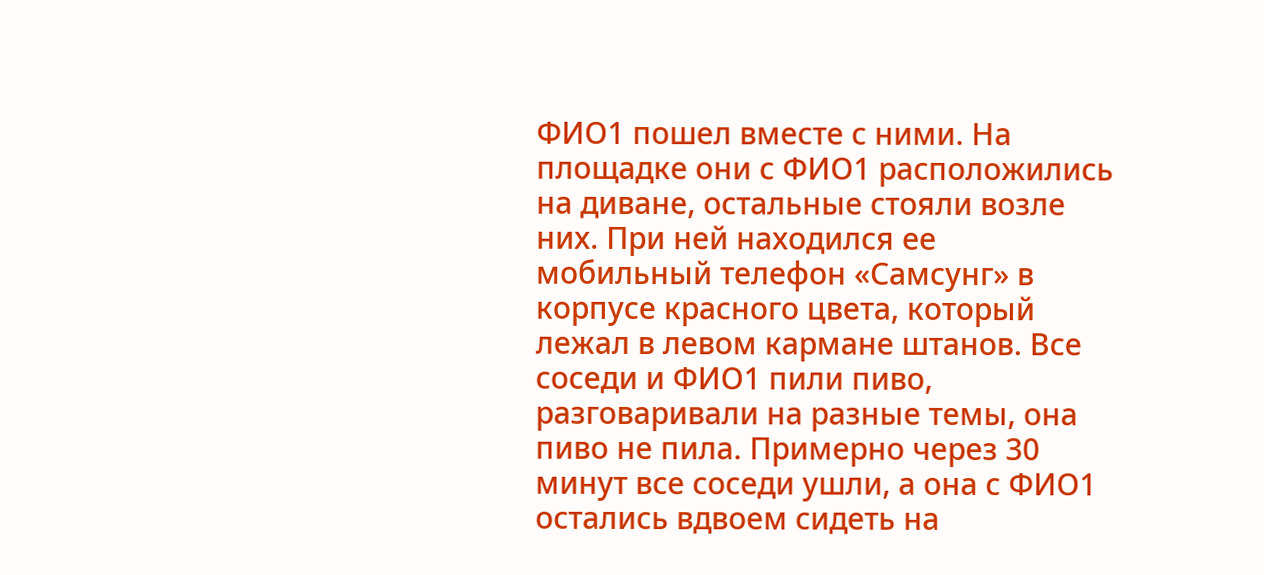ФИО1 пошел вместе с ними. На площадке они с ФИО1 расположились на диване, остальные стояли возле них. При ней находился ее мобильный телефон «Самсунг» в корпусе красного цвета, который лежал в левом кармане штанов. Все соседи и ФИО1 пили пиво, разговаривали на разные темы, она пиво не пила. Примерно через 30 минут все соседи ушли, а она с ФИО1 остались вдвоем сидеть на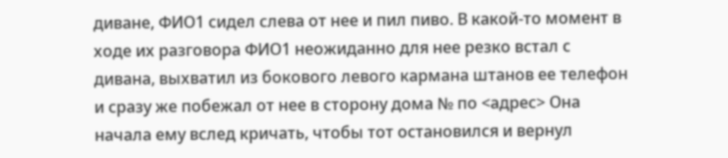диване, ФИО1 сидел слева от нее и пил пиво. В какой-то момент в ходе их разговора ФИО1 неожиданно для нее резко встал с дивана, выхватил из бокового левого кармана штанов ее телефон и сразу же побежал от нее в сторону дома № по <адрес> Она начала ему вслед кричать, чтобы тот остановился и вернул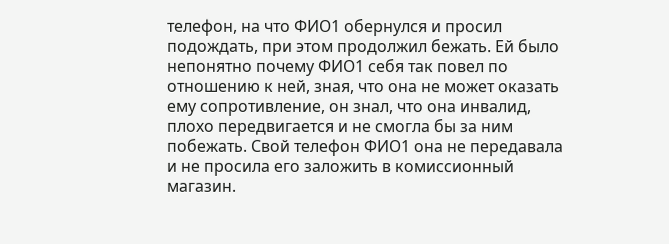телефон, на что ФИО1 обернулся и просил подождать, при этом продолжил бежать. Ей было непонятно почему ФИО1 себя так повел по отношению к ней, зная, что она не может оказать ему сопротивление, он знал, что она инвалид, плохо передвигается и не смогла бы за ним побежать. Свой телефон ФИО1 она не передавала и не просила его заложить в комиссионный магазин.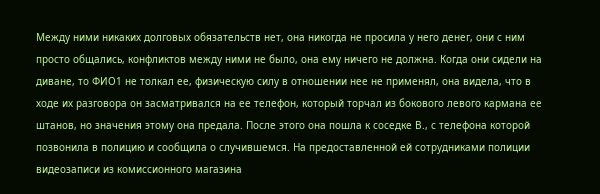Между ними никаких долговых обязательств нет, она никогда не просила у него денег, они с ним просто общались, конфликтов между ними не было, она ему ничего не должна. Когда они сидели на диване, то ФИО1 не толкал ее, физическую силу в отношении нее не применял, она видела, что в ходе их разговора он засматривался на ее телефон, который торчал из бокового левого кармана ее штанов, но значения этому она предала. После этого она пошла к соседке В., с телефона которой позвонила в полицию и сообщила о случившемся. На предоставленной ей сотрудниками полиции видеозаписи из комиссионного магазина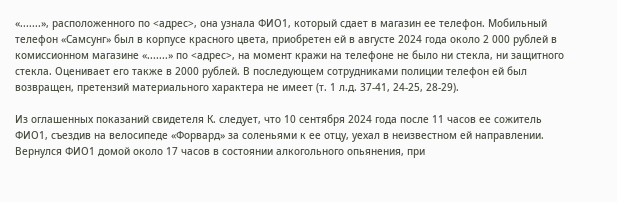«.......», расположенного по <адрес>, она узнала ФИО1, который сдает в магазин ее телефон. Мобильный телефон «Самсунг» был в корпусе красного цвета, приобретен ей в августе 2024 года около 2 000 рублей в комиссионном магазине «.......» по <адрес>, на момент кражи на телефоне не было ни стекла, ни защитного стекла. Оценивает его также в 2000 рублей. В последующем сотрудниками полиции телефон ей был возвращен, претензий материального характера не имеет (т. 1 л.д. 37-41, 24-25, 28-29).

Из оглашенных показаний свидетеля К. следует, что 10 сентября 2024 года после 11 часов ее сожитель ФИО1, съездив на велосипеде «Форвард» за соленьями к ее отцу, уехал в неизвестном ей направлении. Вернулся ФИО1 домой около 17 часов в состоянии алкогольного опьянения, при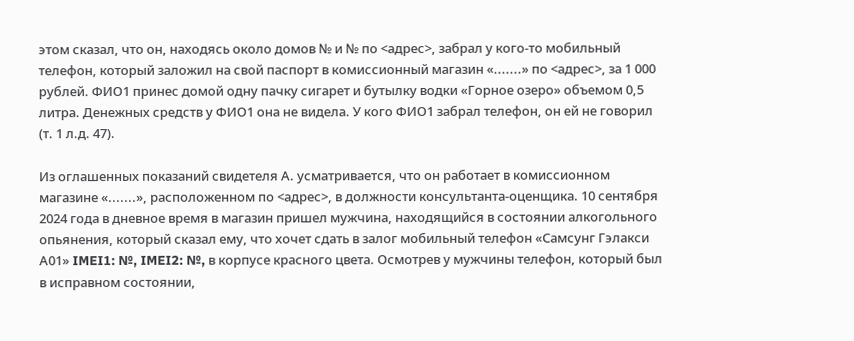этом сказал, что он, находясь около домов № и № по <адрес>, забрал у кого-то мобильный телефон, который заложил на свой паспорт в комиссионный магазин «.......» по <адрес>, за 1 000 рублей. ФИО1 принес домой одну пачку сигарет и бутылку водки «Горное озеро» объемом 0,5 литра. Денежных средств у ФИО1 она не видела. У кого ФИО1 забрал телефон, он ей не говорил (т. 1 л.д. 47).

Из оглашенных показаний свидетеля А. усматривается, что он работает в комиссионном магазине «.......», расположенном по <адрес>, в должности консультанта-оценщика. 10 сентября 2024 года в дневное время в магазин пришел мужчина, находящийся в состоянии алкогольного опьянения, который сказал ему, что хочет сдать в залог мобильный телефон «Самсунг Гэлакси А01» IMEI1: №, IMEI2: №, в корпусе красного цвета. Осмотрев у мужчины телефон, который был в исправном состоянии,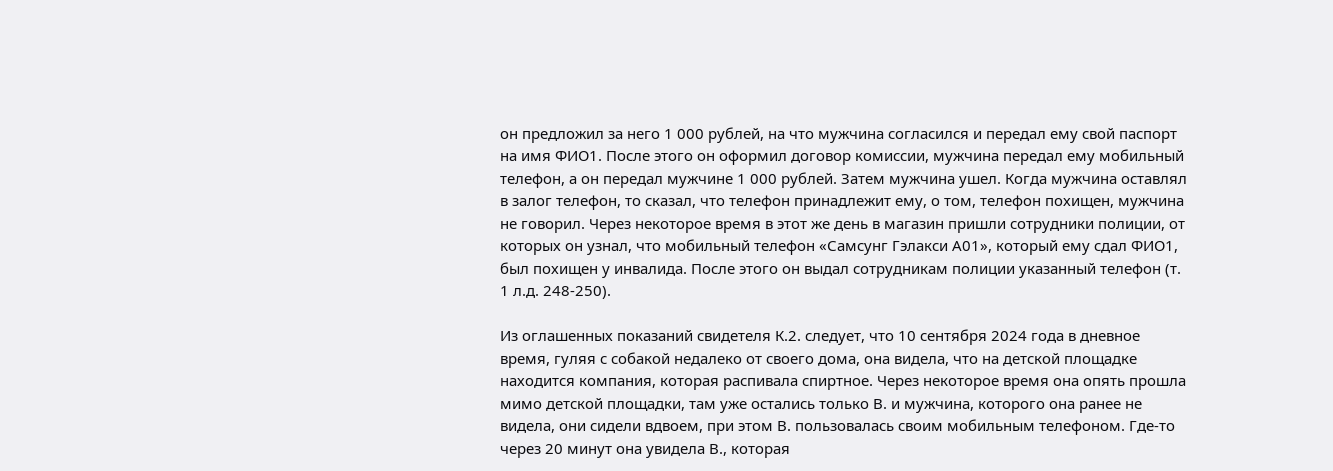он предложил за него 1 000 рублей, на что мужчина согласился и передал ему свой паспорт на имя ФИО1. После этого он оформил договор комиссии, мужчина передал ему мобильный телефон, а он передал мужчине 1 000 рублей. Затем мужчина ушел. Когда мужчина оставлял в залог телефон, то сказал, что телефон принадлежит ему, о том, телефон похищен, мужчина не говорил. Через некоторое время в этот же день в магазин пришли сотрудники полиции, от которых он узнал, что мобильный телефон «Самсунг Гэлакси А01», который ему сдал ФИО1, был похищен у инвалида. После этого он выдал сотрудникам полиции указанный телефон (т. 1 л.д. 248-250).

Из оглашенных показаний свидетеля К.2. следует, что 10 сентября 2024 года в дневное время, гуляя с собакой недалеко от своего дома, она видела, что на детской площадке находится компания, которая распивала спиртное. Через некоторое время она опять прошла мимо детской площадки, там уже остались только В. и мужчина, которого она ранее не видела, они сидели вдвоем, при этом В. пользовалась своим мобильным телефоном. Где-то через 20 минут она увидела В., которая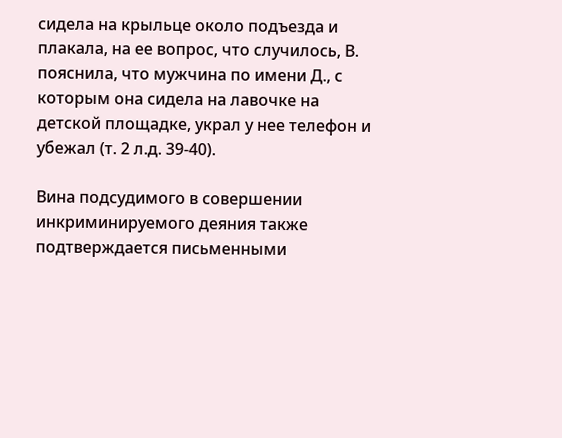сидела на крыльце около подъезда и плакала, на ее вопрос, что случилось, В. пояснила, что мужчина по имени Д., с которым она сидела на лавочке на детской площадке, украл у нее телефон и убежал (т. 2 л.д. 39-40).

Вина подсудимого в совершении инкриминируемого деяния также подтверждается письменными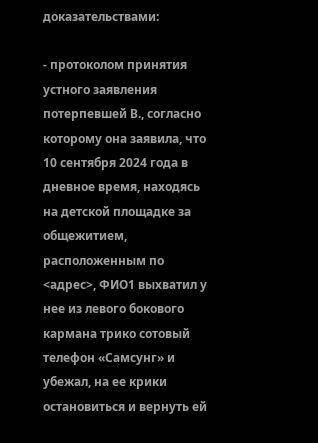доказательствами:

- протоколом принятия устного заявления потерпевшей В., согласно которому она заявила, что 10 сентября 2024 года в дневное время, находясь на детской площадке за общежитием, расположенным по <адрес>, ФИО1 выхватил у нее из левого бокового кармана трико сотовый телефон «Самсунг» и убежал, на ее крики остановиться и вернуть ей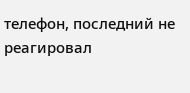телефон, последний не реагировал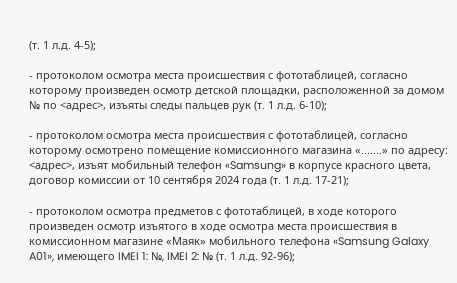(т. 1 л.д. 4-5);

- протоколом осмотра места происшествия с фототаблицей, согласно которому произведен осмотр детской площадки, расположенной за домом № по <адрес>, изъяты следы пальцев рук (т. 1 л.д. 6-10);

- протоколом осмотра места происшествия с фототаблицей, согласно которому осмотрено помещение комиссионного магазина «.......» по адресу: <адрес>, изъят мобильный телефон «Samsung» в корпусе красного цвета, договор комиссии от 10 сентября 2024 года (т. 1 л.д. 17-21);

- протоколом осмотра предметов с фототаблицей, в ходе которого произведен осмотр изъятого в ходе осмотра места происшествия в комиссионном магазине «Маяк» мобильного телефона «Samsung Galaxy A01», имеющего IMEI 1: №, IMEI 2: № (т. 1 л.д. 92-96);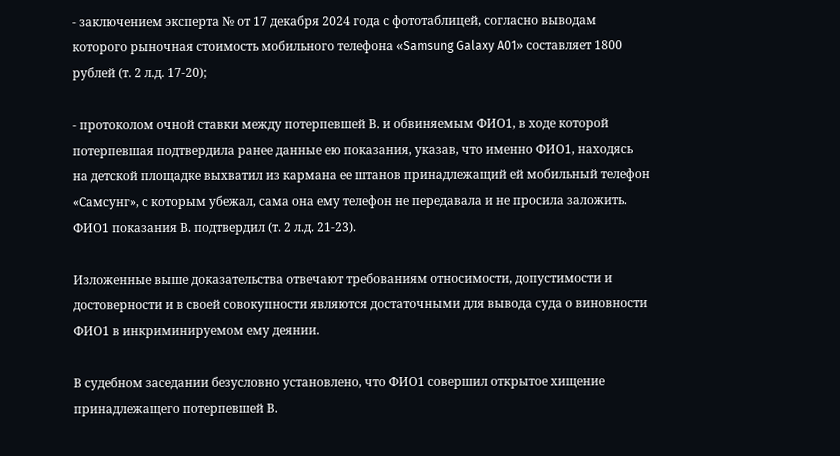- заключением эксперта № от 17 декабря 2024 года с фототаблицей, согласно выводам которого рыночная стоимость мобильного телефона «Samsung Galaxy A01» составляет 1800 рублей (т. 2 л.д. 17-20);

- протоколом очной ставки между потерпевшей В. и обвиняемым ФИО1, в ходе которой потерпевшая подтвердила ранее данные ею показания, указав, что именно ФИО1, находясь на детской площадке выхватил из кармана ее штанов принадлежащий ей мобильный телефон «Самсунг», с которым убежал, сама она ему телефон не передавала и не просила заложить. ФИО1 показания В. подтвердил (т. 2 л.д. 21-23).

Изложенные выше доказательства отвечают требованиям относимости, допустимости и достоверности и в своей совокупности являются достаточными для вывода суда о виновности ФИО1 в инкриминируемом ему деянии.

В судебном заседании безусловно установлено, что ФИО1 совершил открытое хищение принадлежащего потерпевшей В.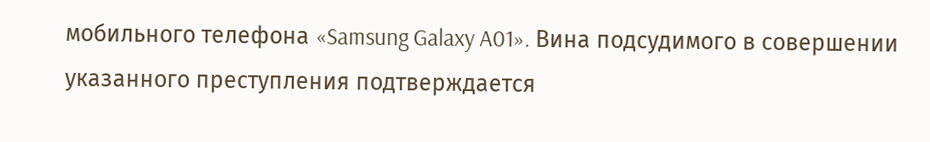мобильного телефона «Samsung Galaxy A01». Вина подсудимого в совершении указанного преступления подтверждается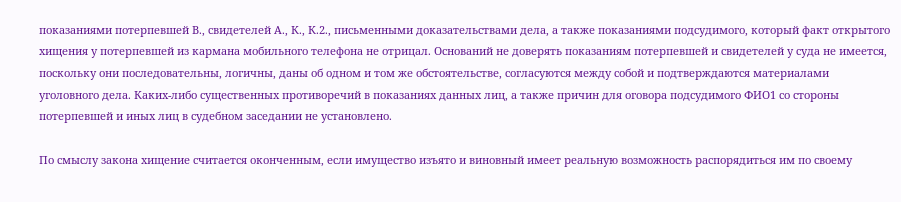показаниями потерпевшей В., свидетелей А., К., К.2., письменными доказательствами дела, а также показаниями подсудимого, который факт открытого хищения у потерпевшей из кармана мобильного телефона не отрицал. Оснований не доверять показаниям потерпевшей и свидетелей у суда не имеется, поскольку они последовательны, логичны, даны об одном и том же обстоятельстве, согласуются между собой и подтверждаются материалами уголовного дела. Каких-либо существенных противоречий в показаниях данных лиц, а также причин для оговора подсудимого ФИО1 со стороны потерпевшей и иных лиц в судебном заседании не установлено.

По смыслу закона хищение считается оконченным, если имущество изъято и виновный имеет реальную возможность распорядиться им по своему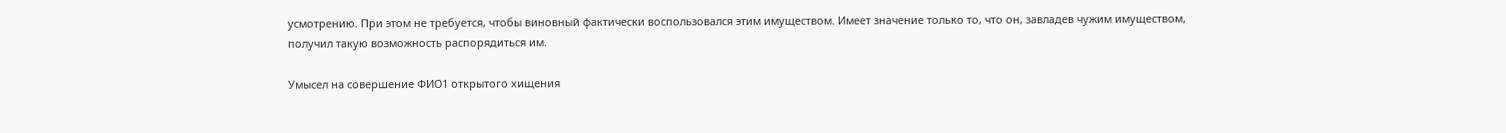усмотрению. При этом не требуется, чтобы виновный фактически воспользовался этим имуществом. Имеет значение только то, что он, завладев чужим имуществом, получил такую возможность распорядиться им.

Умысел на совершение ФИО1 открытого хищения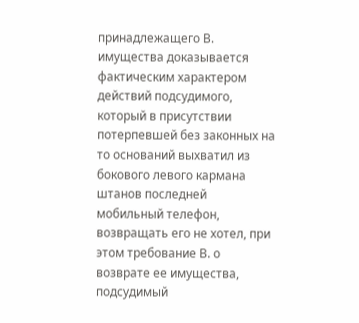принадлежащего В. имущества доказывается фактическим характером действий подсудимого, который в присутствии потерпевшей без законных на то оснований выхватил из бокового левого кармана штанов последней мобильный телефон, возвращать его не хотел, при этом требование В. о возврате ее имущества, подсудимый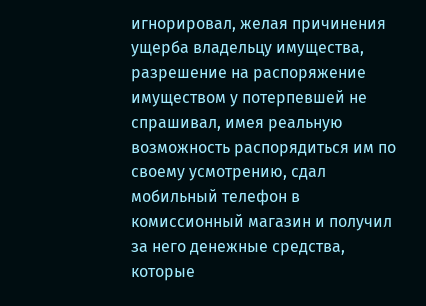игнорировал, желая причинения ущерба владельцу имущества, разрешение на распоряжение имуществом у потерпевшей не спрашивал, имея реальную возможность распорядиться им по своему усмотрению, сдал мобильный телефон в комиссионный магазин и получил за него денежные средства, которые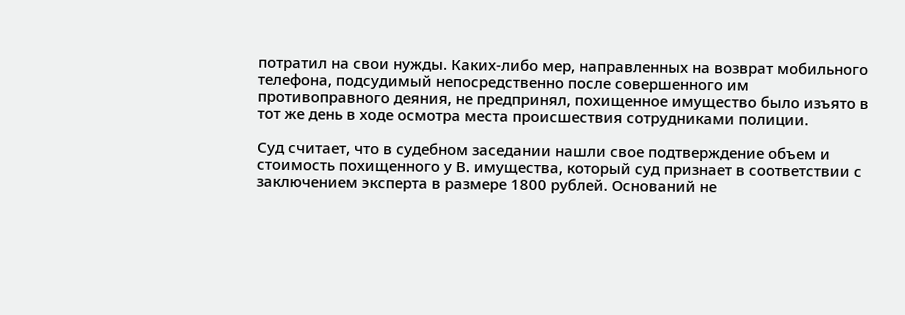потратил на свои нужды. Каких-либо мер, направленных на возврат мобильного телефона, подсудимый непосредственно после совершенного им противоправного деяния, не предпринял, похищенное имущество было изъято в тот же день в ходе осмотра места происшествия сотрудниками полиции.

Суд считает, что в судебном заседании нашли свое подтверждение объем и стоимость похищенного у В. имущества, который суд признает в соответствии с заключением эксперта в размере 1800 рублей. Оснований не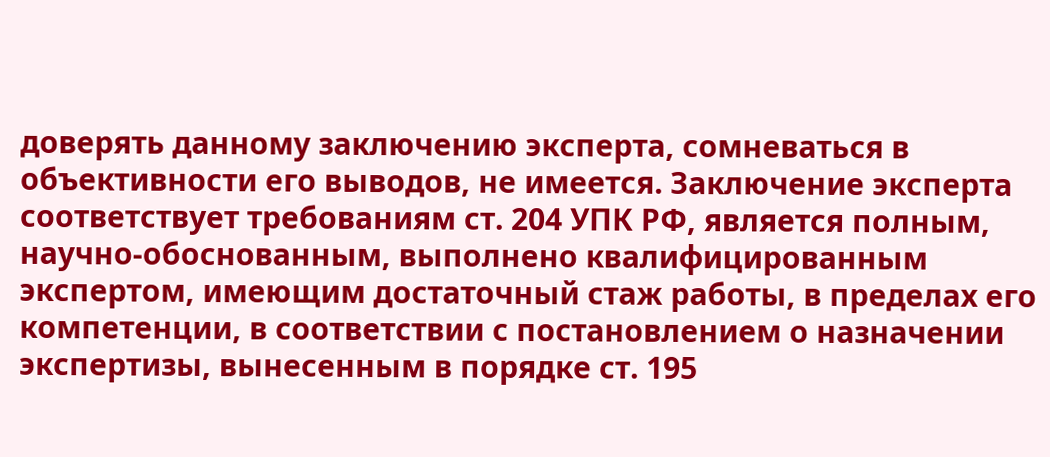доверять данному заключению эксперта, сомневаться в объективности его выводов, не имеется. Заключение эксперта соответствует требованиям ст. 204 УПК РФ, является полным, научно-обоснованным, выполнено квалифицированным экспертом, имеющим достаточный стаж работы, в пределах его компетенции, в соответствии с постановлением о назначении экспертизы, вынесенным в порядке ст. 195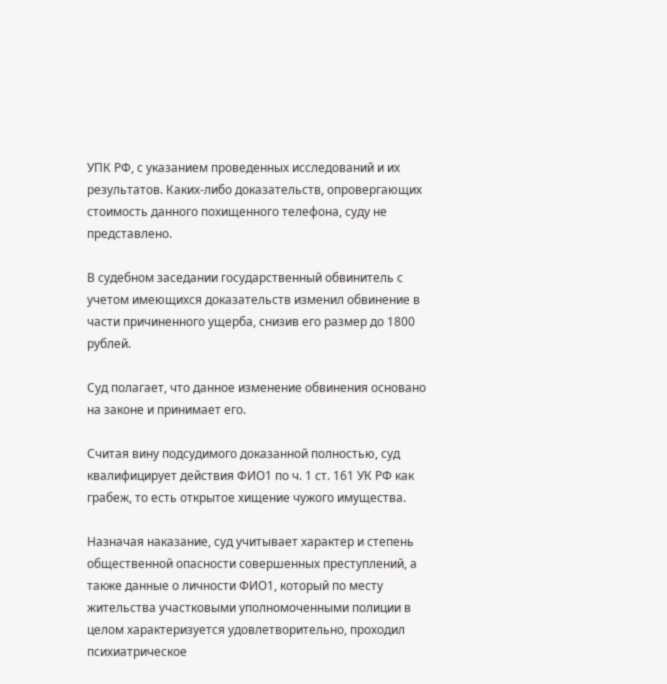УПК РФ, с указанием проведенных исследований и их результатов. Каких-либо доказательств, опровергающих стоимость данного похищенного телефона, суду не представлено.

В судебном заседании государственный обвинитель с учетом имеющихся доказательств изменил обвинение в части причиненного ущерба, снизив его размер до 1800 рублей.

Суд полагает, что данное изменение обвинения основано на законе и принимает его.

Считая вину подсудимого доказанной полностью, суд квалифицирует действия ФИО1 по ч. 1 ст. 161 УК РФ как грабеж, то есть открытое хищение чужого имущества.

Назначая наказание, суд учитывает характер и степень общественной опасности совершенных преступлений, а также данные о личности ФИО1, который по месту жительства участковыми уполномоченными полиции в целом характеризуется удовлетворительно, проходил психиатрическое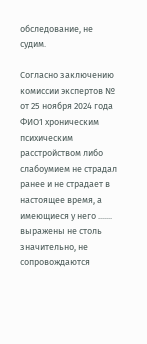обследование, не судим.

Согласно заключению комиссии экспертов № от 25 ноября 2024 года ФИО1 хроническим психическим расстройством либо слабоумием не страдал ранее и не страдает в настоящее время, а имеющиеся у него ....... выражены не столь значительно, не сопровождаются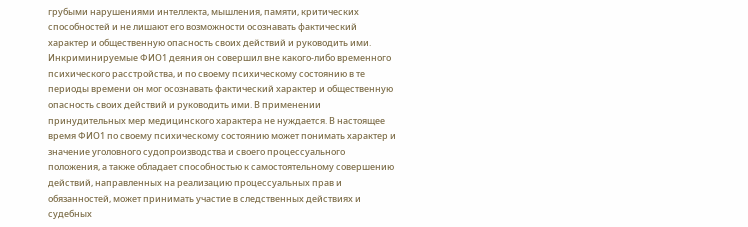грубыми нарушениями интеллекта, мышления, памяти, критических способностей и не лишают его возможности осознавать фактический характер и общественную опасность своих действий и руководить ими. Инкриминируемые ФИО1 деяния он совершил вне какого-либо временного психического расстройства, и по своему психическому состоянию в те периоды времени он мог осознавать фактический характер и общественную опасность своих действий и руководить ими. В применении принудительных мер медицинского характера не нуждается. В настоящее время ФИО1 по своему психическому состоянию может понимать характер и значение уголовного судопроизводства и своего процессуального положения, а также обладает способностью к самостоятельному совершению действий, направленных на реализацию процессуальных прав и обязанностей, может принимать участие в следственных действиях и судебных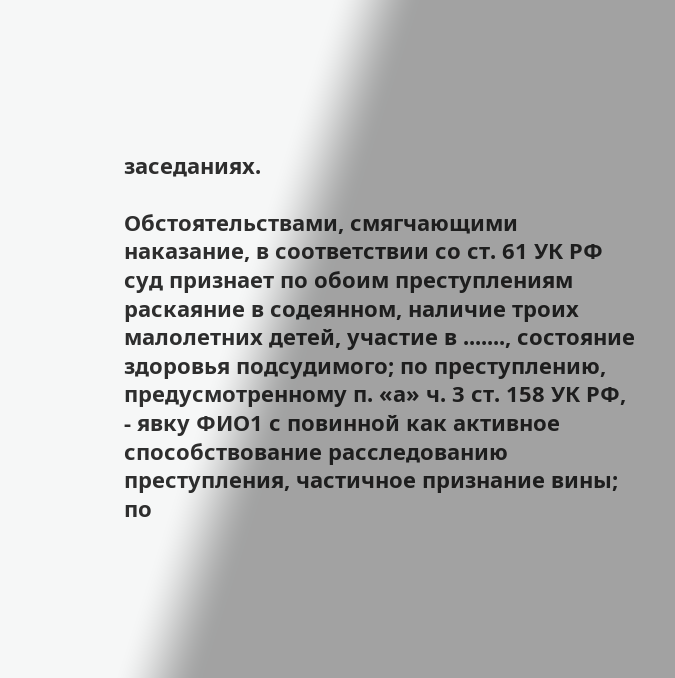заседаниях.

Обстоятельствами, смягчающими наказание, в соответствии со ст. 61 УК РФ суд признает по обоим преступлениям раскаяние в содеянном, наличие троих малолетних детей, участие в ......., состояние здоровья подсудимого; по преступлению, предусмотренному п. «а» ч. 3 ст. 158 УК РФ, - явку ФИО1 с повинной как активное способствование расследованию преступления, частичное признание вины; по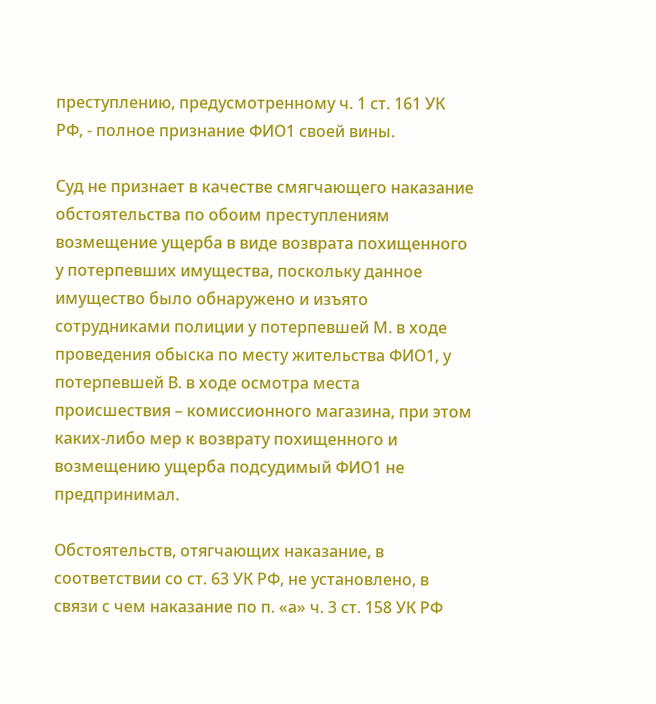преступлению, предусмотренному ч. 1 ст. 161 УК РФ, - полное признание ФИО1 своей вины.

Суд не признает в качестве смягчающего наказание обстоятельства по обоим преступлениям возмещение ущерба в виде возврата похищенного у потерпевших имущества, поскольку данное имущество было обнаружено и изъято сотрудниками полиции у потерпевшей М. в ходе проведения обыска по месту жительства ФИО1, у потерпевшей В. в ходе осмотра места происшествия – комиссионного магазина, при этом каких-либо мер к возврату похищенного и возмещению ущерба подсудимый ФИО1 не предпринимал.

Обстоятельств, отягчающих наказание, в соответствии со ст. 63 УК РФ, не установлено, в связи с чем наказание по п. «а» ч. 3 ст. 158 УК РФ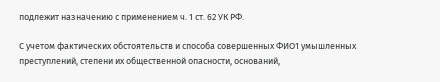подлежит назначению с применением ч. 1 ст. 62 УК РФ.

С учетом фактических обстоятельств и способа совершенных ФИО1 умышленных преступлений, степени их общественной опасности, оснований,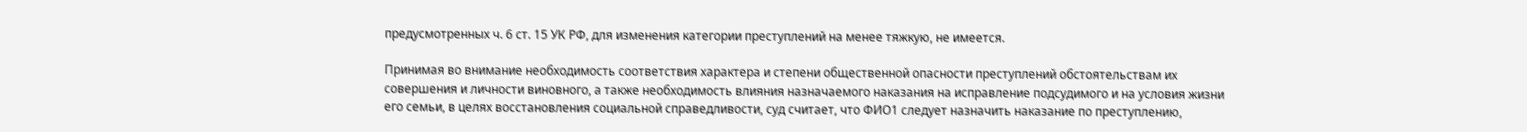предусмотренных ч. 6 ст. 15 УК РФ, для изменения категории преступлений на менее тяжкую, не имеется.

Принимая во внимание необходимость соответствия характера и степени общественной опасности преступлений обстоятельствам их совершения и личности виновного, а также необходимость влияния назначаемого наказания на исправление подсудимого и на условия жизни его семьи, в целях восстановления социальной справедливости, суд считает, что ФИО1 следует назначить наказание по преступлению,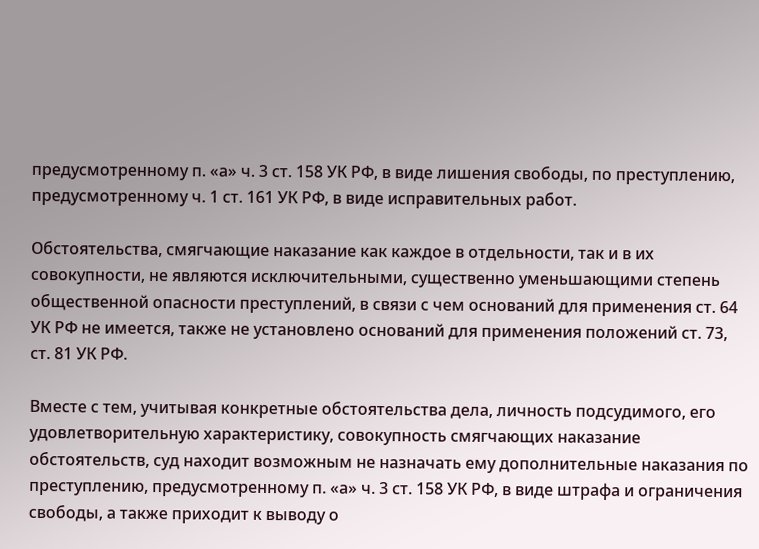предусмотренному п. «а» ч. 3 ст. 158 УК РФ, в виде лишения свободы, по преступлению, предусмотренному ч. 1 ст. 161 УК РФ, в виде исправительных работ.

Обстоятельства, смягчающие наказание как каждое в отдельности, так и в их совокупности, не являются исключительными, существенно уменьшающими степень общественной опасности преступлений, в связи с чем оснований для применения ст. 64 УК РФ не имеется, также не установлено оснований для применения положений ст. 73, ст. 81 УК РФ.

Вместе с тем, учитывая конкретные обстоятельства дела, личность подсудимого, его удовлетворительную характеристику, совокупность смягчающих наказание обстоятельств, суд находит возможным не назначать ему дополнительные наказания по преступлению, предусмотренному п. «а» ч. 3 ст. 158 УК РФ, в виде штрафа и ограничения свободы, а также приходит к выводу о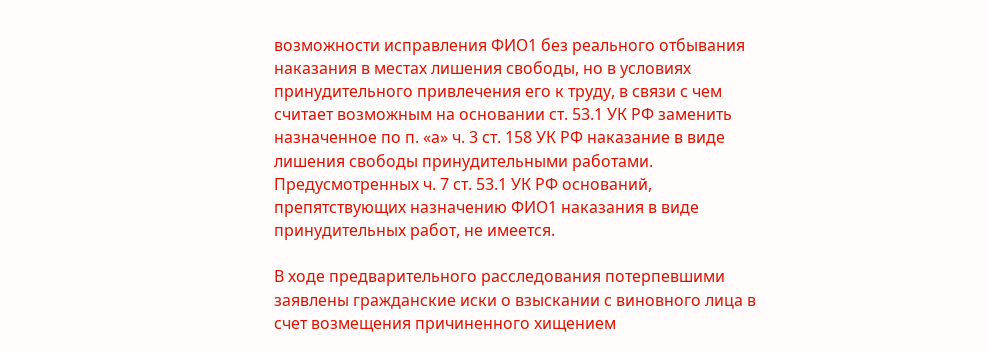возможности исправления ФИО1 без реального отбывания наказания в местах лишения свободы, но в условиях принудительного привлечения его к труду, в связи с чем считает возможным на основании ст. 53.1 УК РФ заменить назначенное по п. «а» ч. 3 ст. 158 УК РФ наказание в виде лишения свободы принудительными работами. Предусмотренных ч. 7 ст. 53.1 УК РФ оснований, препятствующих назначению ФИО1 наказания в виде принудительных работ, не имеется.

В ходе предварительного расследования потерпевшими заявлены гражданские иски о взыскании с виновного лица в счет возмещения причиненного хищением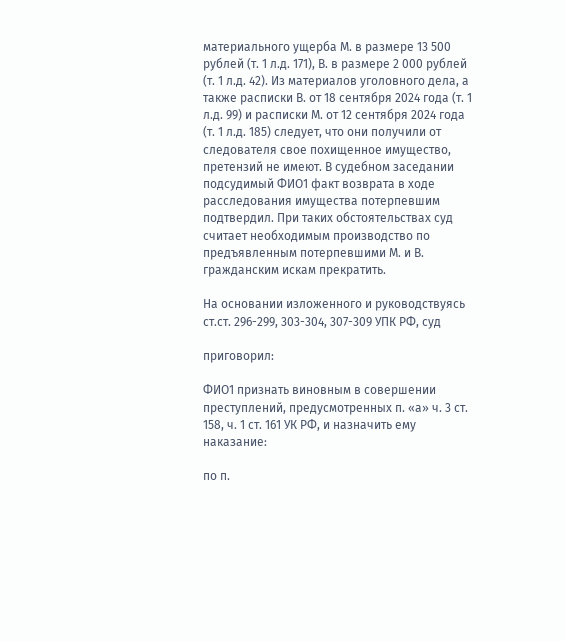материального ущерба М. в размере 13 500 рублей (т. 1 л.д. 171), В. в размере 2 000 рублей (т. 1 л.д. 42). Из материалов уголовного дела, а также расписки В. от 18 сентября 2024 года (т. 1 л.д. 99) и расписки М. от 12 сентября 2024 года (т. 1 л.д. 185) следует, что они получили от следователя свое похищенное имущество, претензий не имеют. В судебном заседании подсудимый ФИО1 факт возврата в ходе расследования имущества потерпевшим подтвердил. При таких обстоятельствах суд считает необходимым производство по предъявленным потерпевшими М. и В. гражданским искам прекратить.

На основании изложенного и руководствуясь ст.ст. 296-299, 303-304, 307-309 УПК РФ, суд

приговорил:

ФИО1 признать виновным в совершении преступлений, предусмотренных п. «а» ч. 3 ст. 158, ч. 1 ст. 161 УК РФ, и назначить ему наказание:

по п.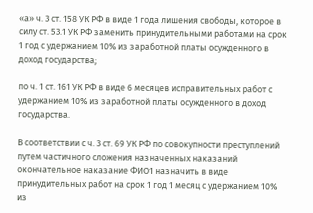«а» ч. 3 ст. 158 УК РФ в виде 1 года лишения свободы, которое в силу ст. 53.1 УК РФ заменить принудительными работами на срок 1 год с удержанием 10% из заработной платы осужденного в доход государства;

по ч. 1 ст. 161 УК РФ в виде 6 месяцев исправительных работ с удержанием 10% из заработной платы осужденного в доход государства.

В соответствии с ч. 3 ст. 69 УК РФ по совокупности преступлений путем частичного сложения назначенных наказаний окончательное наказание ФИО1 назначить в виде принудительных работ на срок 1 год 1 месяц с удержанием 10% из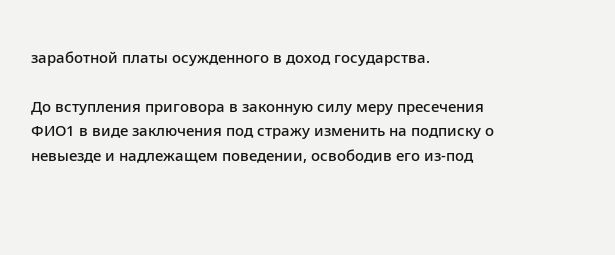заработной платы осужденного в доход государства.

До вступления приговора в законную силу меру пресечения ФИО1 в виде заключения под стражу изменить на подписку о невыезде и надлежащем поведении, освободив его из-под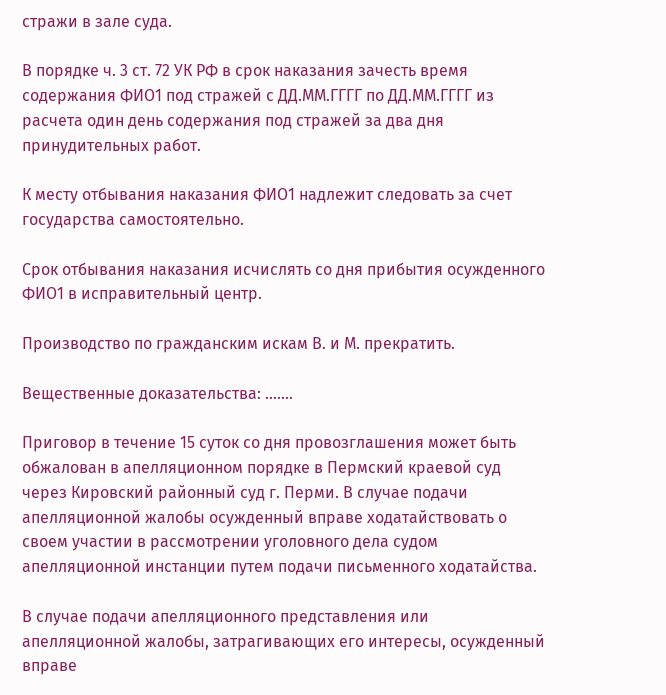стражи в зале суда.

В порядке ч. 3 ст. 72 УК РФ в срок наказания зачесть время содержания ФИО1 под стражей с ДД.ММ.ГГГГ по ДД.ММ.ГГГГ из расчета один день содержания под стражей за два дня принудительных работ.

К месту отбывания наказания ФИО1 надлежит следовать за счет государства самостоятельно.

Срок отбывания наказания исчислять со дня прибытия осужденного ФИО1 в исправительный центр.

Производство по гражданским искам В. и М. прекратить.

Вещественные доказательства: .......

Приговор в течение 15 суток со дня провозглашения может быть обжалован в апелляционном порядке в Пермский краевой суд через Кировский районный суд г. Перми. В случае подачи апелляционной жалобы осужденный вправе ходатайствовать о своем участии в рассмотрении уголовного дела судом апелляционной инстанции путем подачи письменного ходатайства.

В случае подачи апелляционного представления или апелляционной жалобы, затрагивающих его интересы, осужденный вправе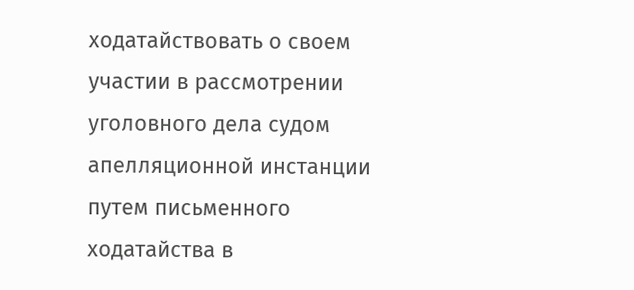ходатайствовать о своем участии в рассмотрении уголовного дела судом апелляционной инстанции путем письменного ходатайства в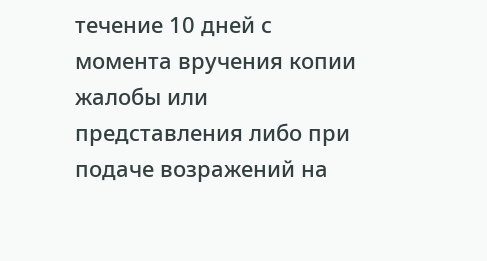течение 10 дней с момента вручения копии жалобы или представления либо при подаче возражений на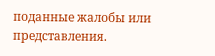поданные жалобы или представления.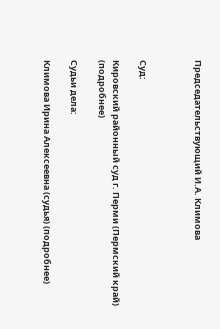Председательствующий И.А. Климова



Суд:

Кировский районный суд г. Перми (Пермский край) (подробнее)

Судьи дела:

Климова Ирина Алексеевна (судья) (подробнее)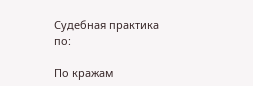Судебная практика по:

По кражам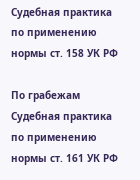Судебная практика по применению нормы ст. 158 УК РФ

По грабежам
Судебная практика по применению нормы ст. 161 УК РФ